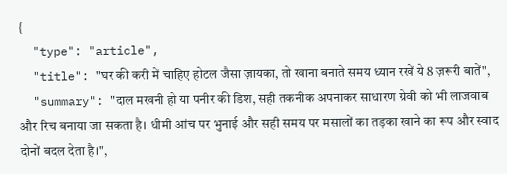{
  "type": "article",
  "title": "घर की करी में चाहिए होटल जैसा ज़ायका, तो खाना बनाते समय ध्यान रखें ये 8 ज़रूरी बातें",
  "summary": "दाल मखनी हो या पनीर की डिश, सही तकनीक अपनाकर साधारण ग्रेवी को भी लाजवाब और रिच बनाया जा सकता है। धीमी आंच पर भुनाई और सही समय पर मसालों का तड़का खाने का रूप और स्वाद दोनों बदल देता है।",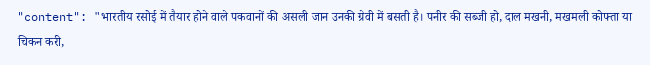"content": "भारतीय रसोई में तैयार होने वाले पकवानों की असली जान उनकी ग्रेवी में बसती है। पनीर की सब्जी हो, दाल मखनी, मखमली कोफ्ता या चिकन करी,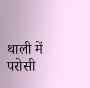थाली में परोसी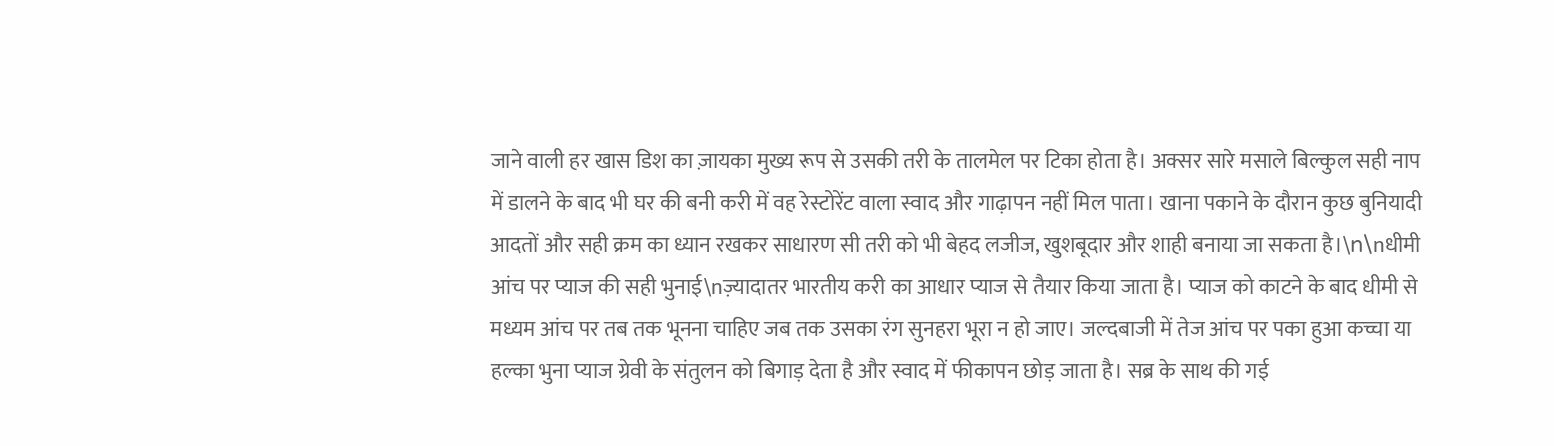जाने वाली हर खास डिश का ज़ायका मुख्य रूप से उसकी तरी के तालमेल पर टिका होता है। अक्सर सारे मसाले बिल्कुल सही नाप में डालने के बाद भी घर की बनी करी में वह रेस्टोरेंट वाला स्वाद और गाढ़ापन नहीं मिल पाता। खाना पकाने के दौरान कुछ बुनियादी आदतों और सही क्रम का ध्यान रखकर साधारण सी तरी को भी बेहद लजीज, खुशबूदार और शाही बनाया जा सकता है।\n\nधीमी आंच पर प्याज की सही भुनाई\nज़्यादातर भारतीय करी का आधार प्याज से तैयार किया जाता है। प्याज को काटने के बाद धीमी से मध्यम आंच पर तब तक भूनना चाहिए जब तक उसका रंग सुनहरा भूरा न हो जाए। जल्दबाजी में तेज आंच पर पका हुआ कच्चा या हल्का भुना प्याज ग्रेवी के संतुलन को बिगाड़ देता है और स्वाद में फीकापन छोड़ जाता है। सब्र के साथ की गई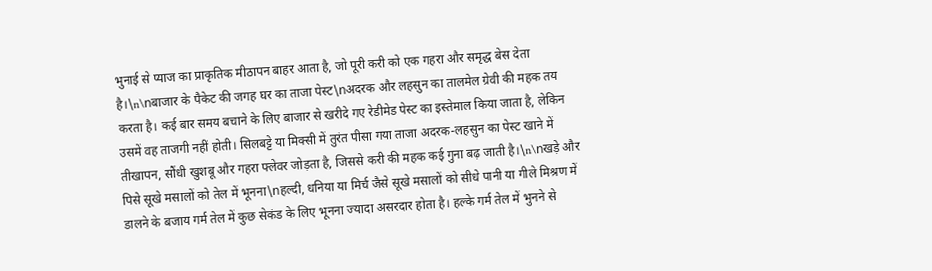भुनाई से प्याज का प्राकृतिक मीठापन बाहर आता है, जो पूरी करी को एक गहरा और समृद्ध बेस देता है।\n\nबाजार के पैकेट की जगह घर का ताजा पेस्ट\nअदरक और लहसुन का तालमेल ग्रेवी की महक तय करता है। कई बार समय बचाने के लिए बाजार से खरीदे गए रेडीमेड पेस्ट का इस्तेमाल किया जाता है, लेकिन उसमें वह ताजगी नहीं होती। सिलबट्टे या मिक्सी में तुरंत पीसा गया ताजा अदरक-लहसुन का पेस्ट खाने में तीखापन, सौंधी खुशबू और गहरा फ्लेवर जोड़ता है, जिससे करी की महक कई गुना बढ़ जाती है।\n\nखड़े और पिसे सूखे मसालों को तेल में भूनना\nहल्दी, धनिया या मिर्च जैसे सूखे मसालों को सीधे पानी या गीले मिश्रण में डालने के बजाय गर्म तेल में कुछ सेकंड के लिए भूनना ज्यादा असरदार होता है। हल्के गर्म तेल में भुनने से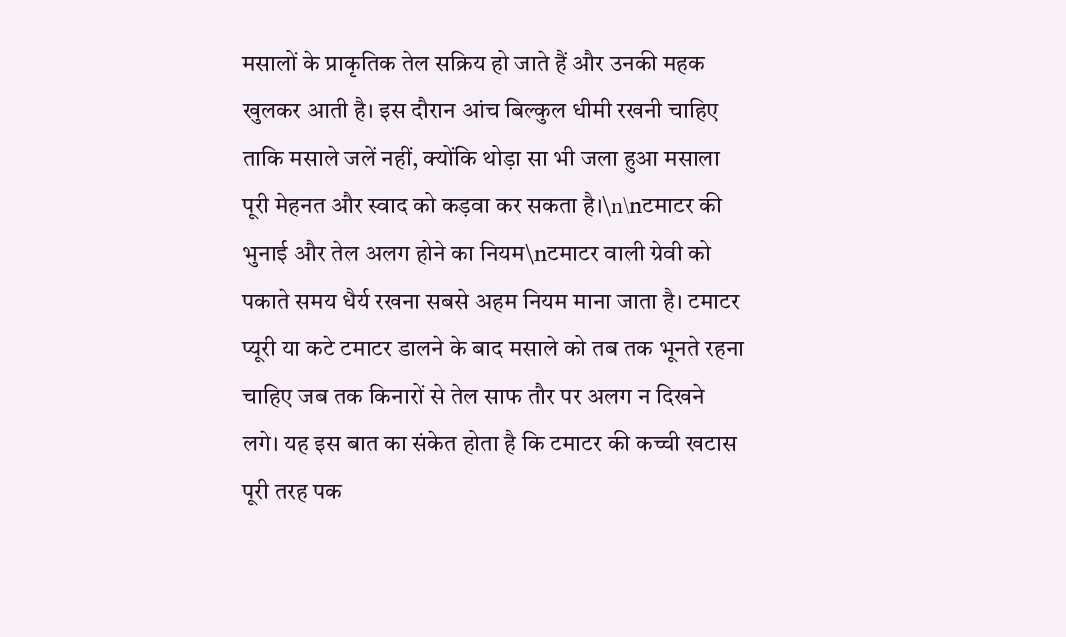मसालों के प्राकृतिक तेल सक्रिय हो जाते हैं और उनकी महक खुलकर आती है। इस दौरान आंच बिल्कुल धीमी रखनी चाहिए ताकि मसाले जलें नहीं, क्योंकि थोड़ा सा भी जला हुआ मसाला पूरी मेहनत और स्वाद को कड़वा कर सकता है।\n\nटमाटर की भुनाई और तेल अलग होने का नियम\nटमाटर वाली ग्रेवी को पकाते समय धैर्य रखना सबसे अहम नियम माना जाता है। टमाटर प्यूरी या कटे टमाटर डालने के बाद मसाले को तब तक भूनते रहना चाहिए जब तक किनारों से तेल साफ तौर पर अलग न दिखने लगे। यह इस बात का संकेत होता है कि टमाटर की कच्ची खटास पूरी तरह पक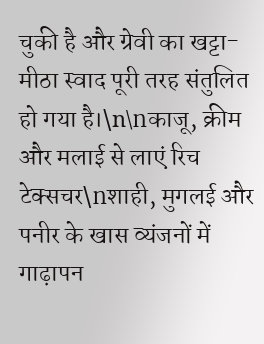चुकी है और ग्रेवी का खट्टा-मीठा स्वाद पूरी तरह संतुलित हो गया है।\n\nकाजू, क्रीम और मलाई से लाएं रिच टेक्सचर\nशाही, मुगलई और पनीर के खास व्यंजनों में गाढ़ापन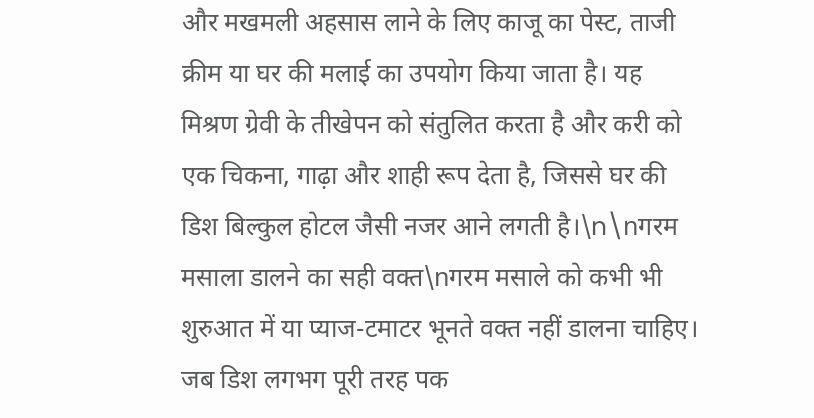और मखमली अहसास लाने के लिए काजू का पेस्ट, ताजी क्रीम या घर की मलाई का उपयोग किया जाता है। यह मिश्रण ग्रेवी के तीखेपन को संतुलित करता है और करी को एक चिकना, गाढ़ा और शाही रूप देता है, जिससे घर की डिश बिल्कुल होटल जैसी नजर आने लगती है।\n\nगरम मसाला डालने का सही वक्त\nगरम मसाले को कभी भी शुरुआत में या प्याज-टमाटर भूनते वक्त नहीं डालना चाहिए। जब डिश लगभग पूरी तरह पक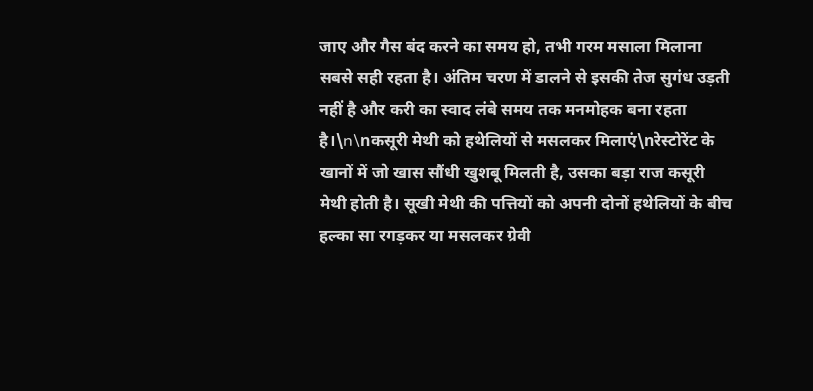जाए और गैस बंद करने का समय हो, तभी गरम मसाला मिलाना सबसे सही रहता है। अंतिम चरण में डालने से इसकी तेज सुगंध उड़ती नहीं है और करी का स्वाद लंबे समय तक मनमोहक बना रहता है।\n\nकसूरी मेथी को हथेलियों से मसलकर मिलाएं\nरेस्टोरेंट के खानों में जो खास सौंधी खुशबू मिलती है, उसका बड़ा राज कसूरी मेथी होती है। सूखी मेथी की पत्तियों को अपनी दोनों हथेलियों के बीच हल्का सा रगड़कर या मसलकर ग्रेवी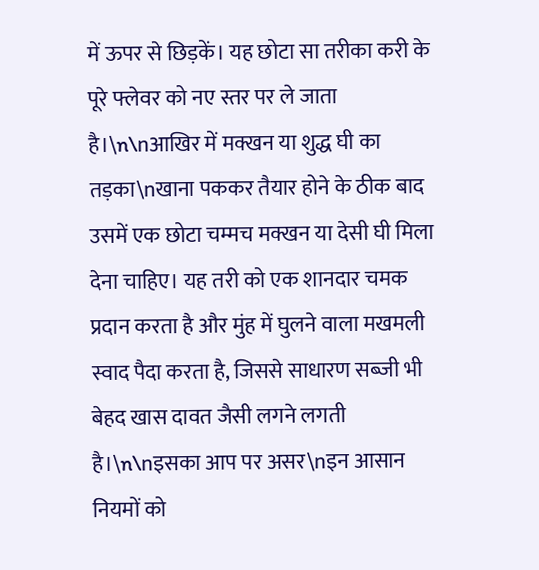में ऊपर से छिड़कें। यह छोटा सा तरीका करी के पूरे फ्लेवर को नए स्तर पर ले जाता है।\n\nआखिर में मक्खन या शुद्ध घी का तड़का\nखाना पककर तैयार होने के ठीक बाद उसमें एक छोटा चम्मच मक्खन या देसी घी मिला देना चाहिए। यह तरी को एक शानदार चमक प्रदान करता है और मुंह में घुलने वाला मखमली स्वाद पैदा करता है, जिससे साधारण सब्जी भी बेहद खास दावत जैसी लगने लगती है।\n\nइसका आप पर असर\nइन आसान नियमों को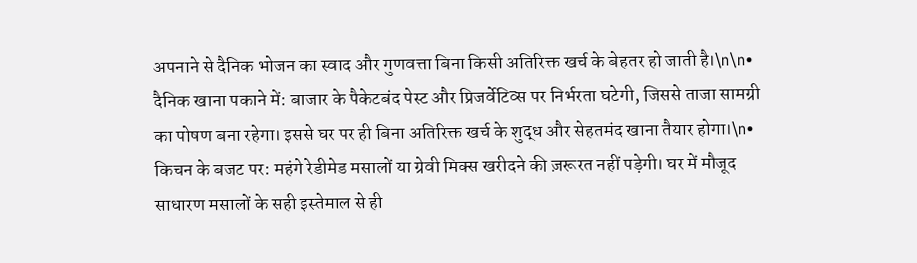अपनाने से दैनिक भोजन का स्वाद और गुणवत्ता बिना किसी अतिरिक्त खर्च के बेहतर हो जाती है।\n\n• दैनिक खाना पकाने में: बाजार के पैकेटबंद पेस्ट और प्रिजर्वेटिव्स पर निर्भरता घटेगी, जिससे ताजा सामग्री का पोषण बना रहेगा। इससे घर पर ही बिना अतिरिक्त खर्च के शुद्ध और सेहतमंद खाना तैयार होगा।\n• किचन के बजट पर: महंगे रेडीमेड मसालों या ग्रेवी मिक्स खरीदने की ज़रूरत नहीं पड़ेगी। घर में मौजूद साधारण मसालों के सही इस्तेमाल से ही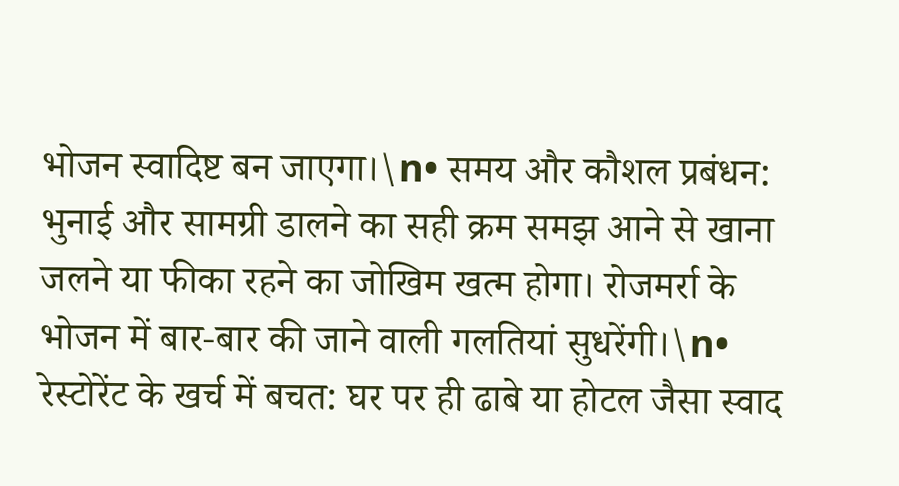भोजन स्वादिष्ट बन जाएगा।\n• समय और कौशल प्रबंधन: भुनाई और सामग्री डालने का सही क्रम समझ आने से खाना जलने या फीका रहने का जोखिम खत्म होगा। रोजमर्रा के भोजन में बार-बार की जाने वाली गलतियां सुधरेंगी।\n• रेस्टोरेंट के खर्च में बचत: घर पर ही ढाबे या होटल जैसा स्वाद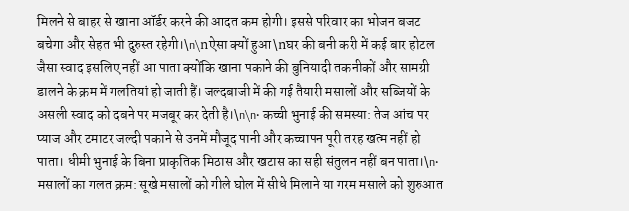मिलने से बाहर से खाना ऑर्डर करने की आदत कम होगी। इससे परिवार का भोजन बजट बचेगा और सेहत भी दुरुस्त रहेगी।\n\nऐसा क्यों हुआ\nघर की बनी करी में कई बार होटल जैसा स्वाद इसलिए नहीं आ पाता क्योंकि खाना पकाने की बुनियादी तकनीकों और सामग्री डालने के क्रम में गलतियां हो जाती हैं। जल्दबाजी में की गई तैयारी मसालों और सब्जियों के असली स्वाद को दबने पर मजबूर कर देती है।\n\n• कच्ची भुनाई की समस्या: तेज आंच पर प्याज और टमाटर जल्दी पकाने से उनमें मौजूद पानी और कच्चापन पूरी तरह खत्म नहीं हो पाता। धीमी भुनाई के बिना प्राकृतिक मिठास और खटास का सही संतुलन नहीं बन पाता।\n• मसालों का गलत क्रम: सूखे मसालों को गीले घोल में सीधे मिलाने या गरम मसाले को शुरुआत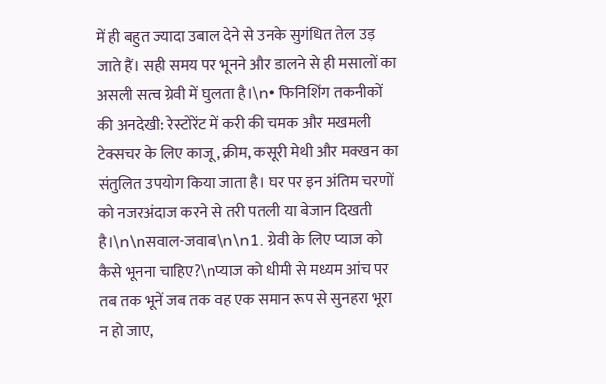में ही बहुत ज्यादा उबाल देने से उनके सुगंधित तेल उड़ जाते हैं। सही समय पर भूनने और डालने से ही मसालों का असली सत्व ग्रेवी में घुलता है।\n• फिनिशिंग तकनीकों की अनदेखी: रेस्टोरेंट में करी की चमक और मखमली टेक्सचर के लिए काजू, क्रीम, कसूरी मेथी और मक्खन का संतुलित उपयोग किया जाता है। घर पर इन अंतिम चरणों को नजरअंदाज करने से तरी पतली या बेजान दिखती है।\n\nसवाल-जवाब\n\n1. ग्रेवी के लिए प्याज को कैसे भूनना चाहिए?\nप्याज को धीमी से मध्यम आंच पर तब तक भूनें जब तक वह एक समान रूप से सुनहरा भूरा न हो जाए,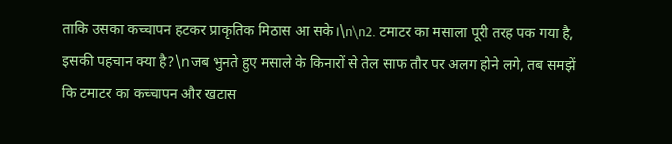ताकि उसका कच्चापन हटकर प्राकृतिक मिठास आ सके।\n\n2. टमाटर का मसाला पूरी तरह पक गया है, इसकी पहचान क्या है?\nजब भुनते हुए मसाले के किनारों से तेल साफ तौर पर अलग होने लगे, तब समझें कि टमाटर का कच्चापन और खटास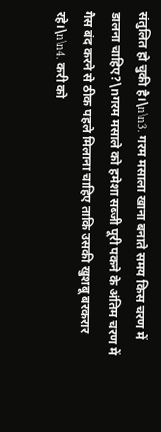संतुलित हो चुकी है।\n\n3. गरम मसाला खाना बनाते समय किस चरण में डालना चाहिए?\nगरम मसाले को हमेशा सब्जी पूरी पकने के अंतिम चरण में गैस बंद करने से ठीक पहले मिलाना चाहिए ताकि उसकी खुशबू बरकरार रहे।\n\n4. करी को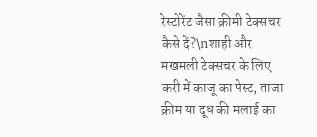रेस्टोरेंट जैसा क्रीमी टेक्सचर कैसे दें?\nशाही और मखमली टेक्सचर के लिए करी में काजू का पेस्ट, ताजा क्रीम या दूध की मलाई का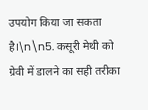उपयोग किया जा सकता है।\n\n5. कसूरी मेथी को ग्रेवी में डालने का सही तरीका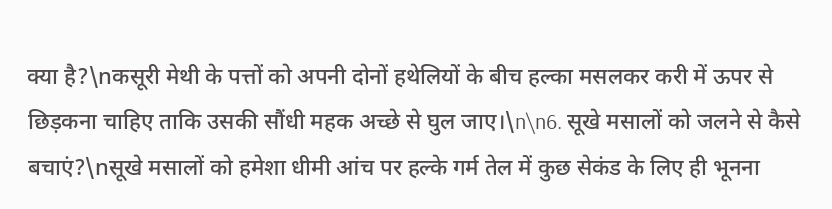क्या है?\nकसूरी मेथी के पत्तों को अपनी दोनों हथेलियों के बीच हल्का मसलकर करी में ऊपर से छिड़कना चाहिए ताकि उसकी सौंधी महक अच्छे से घुल जाए।\n\n6. सूखे मसालों को जलने से कैसे बचाएं?\nसूखे मसालों को हमेशा धीमी आंच पर हल्के गर्म तेल में कुछ सेकंड के लिए ही भूनना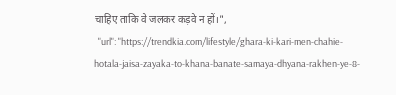चाहिए ताकि वे जलकर कड़वे न हों।",
  "url": "https://trendkia.com/lifestyle/ghara-ki-kari-men-chahie-hotala-jaisa-zayaka-to-khana-banate-samaya-dhyana-rakhen-ye-8-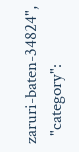zaruri-baten-34824",
  "category":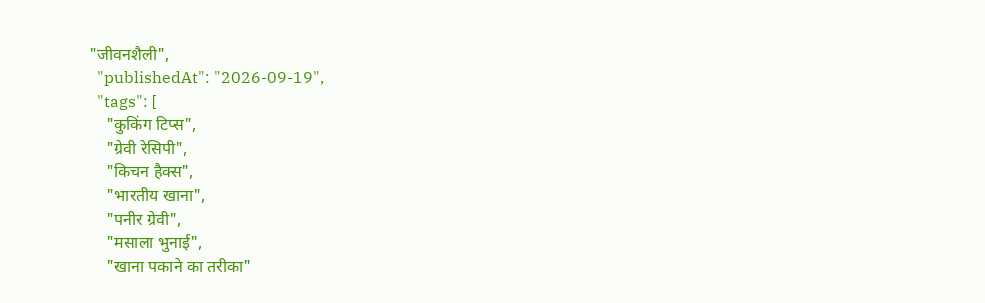"जीवनशैली",
  "publishedAt": "2026-09-19",
  "tags": [
    "कुकिंग टिप्स",
    "ग्रेवी रेसिपी",
    "किचन हैक्स",
    "भारतीय खाना",
    "पनीर ग्रेवी",
    "मसाला भुनाई",
    "खाना पकाने का तरीका"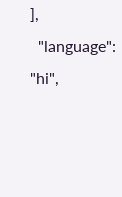],
  "language": "hi",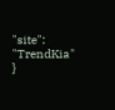"site": "TrendKia"
}